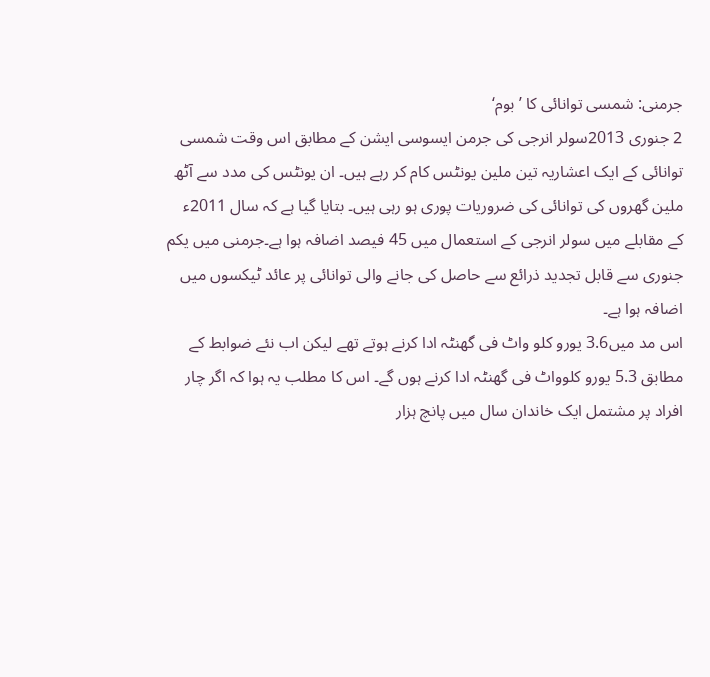جرمنی: شمسی توانائی کا ’بوم‘
2 جنوری 2013سولر انرجی کی جرمن ایسوسی ایشن کے مطابق اس وقت شمسی توانائی کے ایک اعشاریہ تین ملین یونٹس کام کر رہے ہیں۔ ان یونٹس کی مدد سے آٹھ ملین گھروں کی توانائی کی ضروریات پوری ہو رہی ہیں۔ بتایا گیا ہے کہ سال 2011ء کے مقابلے میں سولر انرجی کے استعمال میں 45 فیصد اضافہ ہوا ہے۔جرمنی میں یکم جنوری سے قابل تجدید ذرائع سے حاصل کی جانے والی توانائی پر عائد ٹیکسوں میں اضافہ ہوا ہے۔
اس مد میں3.6 یورو کلو واٹ فی گھنٹہ ادا کرنے ہوتے تھے لیکن اب نئے ضوابط کے مطابق 5.3 یورو کلوواٹ فی گھنٹہ ادا کرنے ہوں گے۔ اس کا مطلب یہ ہوا کہ اگر چار افراد پر مشتمل ایک خاندان سال میں پانچ ہزار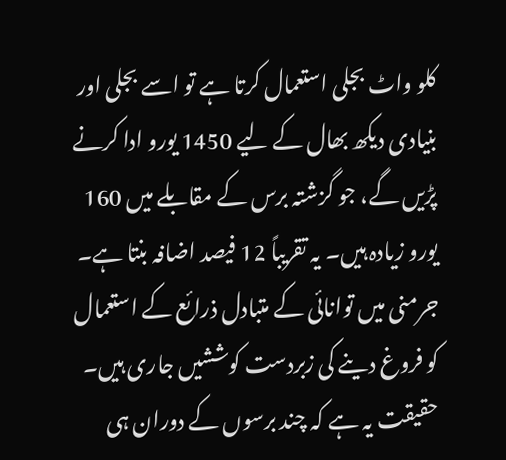کلو واٹ بجلی استعمال کرتا ہے تو اسے بجلی اور بنیادی دیکھ بھال کے لیے 1450 یورو ادا کرنے پڑیں گے، جو گزشتہ برس کے مقابلے میں 160 یورو زیادہ ہیں۔ یہ تقریباً 12 فیصد اضافہ بنتا ہے۔
جرمنی میں توانائی کے متبادل ذرائع کے استعمال کو فروغ دینے کی زبردست کوششیں جاری ہیں۔ حقیقت یہ ہے کہ چند برسوں کے دوران ہی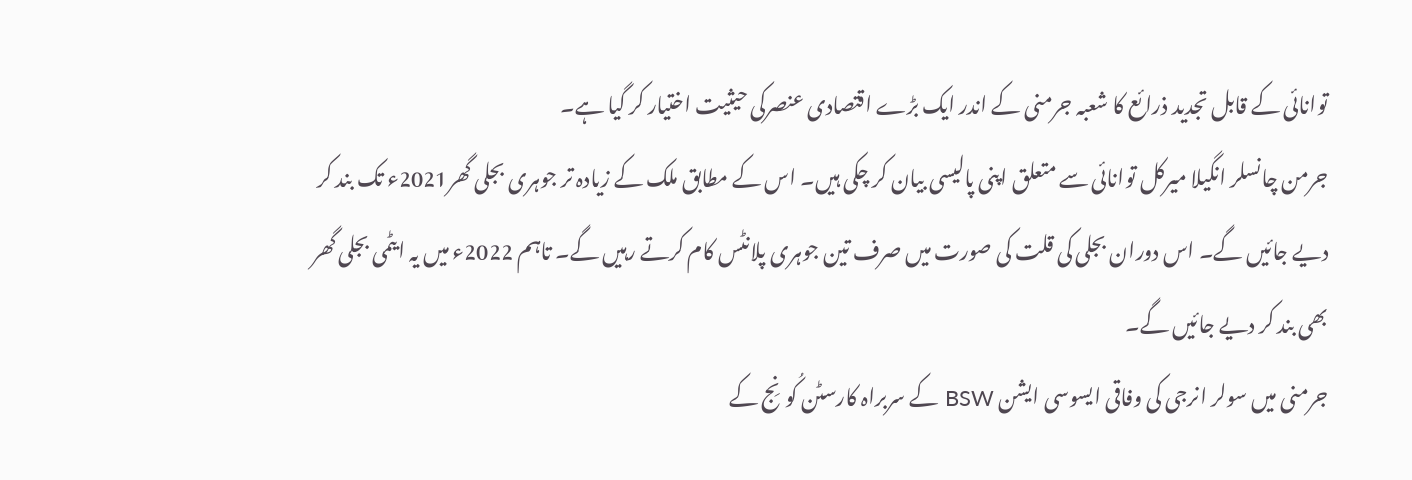توانائی کے قابل تجدید ذرائع کا شعبہ جرمنی کے اندر ایک بڑے اقتصادی عنصرکی حیثیت اختیار کر گیا ہے۔
جرمن چانسلر انگیلا میرکل توانائی سے متعلق اپنی پالیسی بیان کر چکی ہیں۔ اس کے مطابق ملک کے زیادہ تر جوہری بجلی گھر2021ء تک بند کر دیے جائیں گے۔ اس دوران بجلی کی قلت کی صورت میں صرف تین جوہری پلانٹس کام کرتے رہیں گے۔ تاہم 2022ء میں یہ ایٹمی بجلی گھر بھی بند کر دیے جائیں گے۔
جرمنی میں سولر انرجی کی وفاقی ایسوسی ایشن BSW کے سربراہ کارسٹن کُونِج کے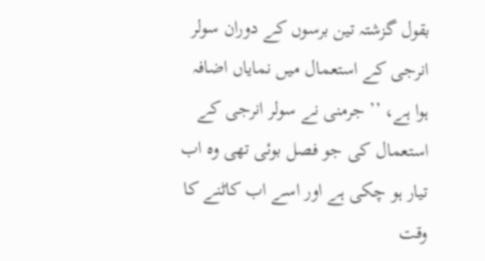بقول گزشتہ تین برسوں کے دوران سولر انرجی کے استعمال میں نمایاں اضافہ ہوا ہے، ’’ جرمنی نے سولر انرجی کے استعمال کی جو فصل بوئی تھی وہ اب تیار ہو چکی ہے اور اسے اب کاٹنے کا وقت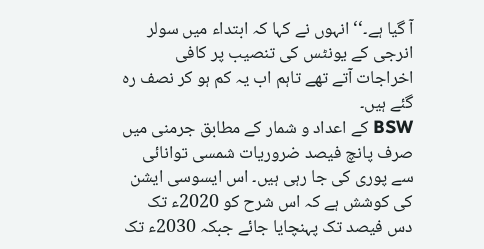آ گیا ہے۔‘‘ انہوں نے کہا کہ ابتداء میں سولر انرجی کے یونٹس کی تنصیب پر کافی اخراجات آتے تھے تاہم اب یہ کم ہو کر نصف رہ گئے ہیں۔
BSW کے اعداد و شمار کے مطابق جرمنی میں صرف پانچ فیصد ضروریات شمسی توانائی سے پوری کی جا رہی ہیں۔ اس ایسوسی ایشن کی کوشش ہے کہ اس شرح کو 2020ء تک دس فیصد تک پہنچایا جائے جبکہ 2030ء تک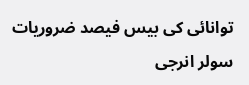توانائی کی بیس فیصد ضروریات سولر انرجی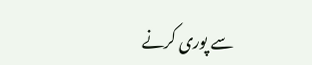سے پوری کرنے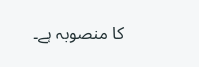کا منصوبہ ہے۔